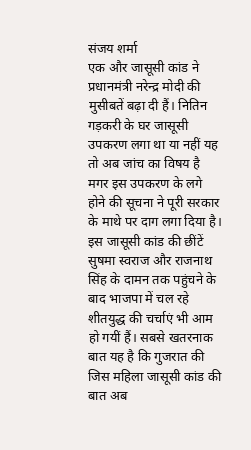संजय शर्मा
एक और जासूसी कांड ने प्रधानमंत्री नरेन्द्र मोदी की मुसीबतें बढ़ा दी हैं। नितिन गड़करी के घर जासूसी उपकरण लगा था या नहीं यह तो अब जांच का विषय है मगर इस उपकरण के लगे होने की सूचना ने पूरी सरकार के माथे पर दाग लगा दिया है। इस जासूसी कांड की छींटें सुषमा स्वराज और राजनाथ सिंह के दामन तक पहुंचने के बाद भाजपा में चल रहे शीतयुद्ध की चर्चाएं भी आम हो गयीं हैं। सबसे खतरनाक बात यह है कि गुजरात की जिस महिला जासूसी कांड की बात अब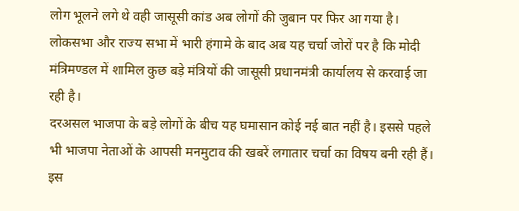लोग भूलने लगे थे वही जासूसी कांड अब लोगों की जुबान पर फिर आ गया है। लोकसभा और राज्य सभा में भारी हंगामे के बाद अब यह चर्चा जोरों पर है कि मोदी मंत्रिमण्डल में शामिल कुछ बड़े मंत्रियों की जासूसी प्रधानमंत्री कार्यालय से करवाई जा रही है।
दरअसल भाजपा के बड़े लोगों के बीच यह घमासान कोई नई बात नहीं है। इससे पहले भी भाजपा नेताओं के आपसी मनमुटाव की खबरें लगातार चर्चा का विषय बनी रही हैं। इस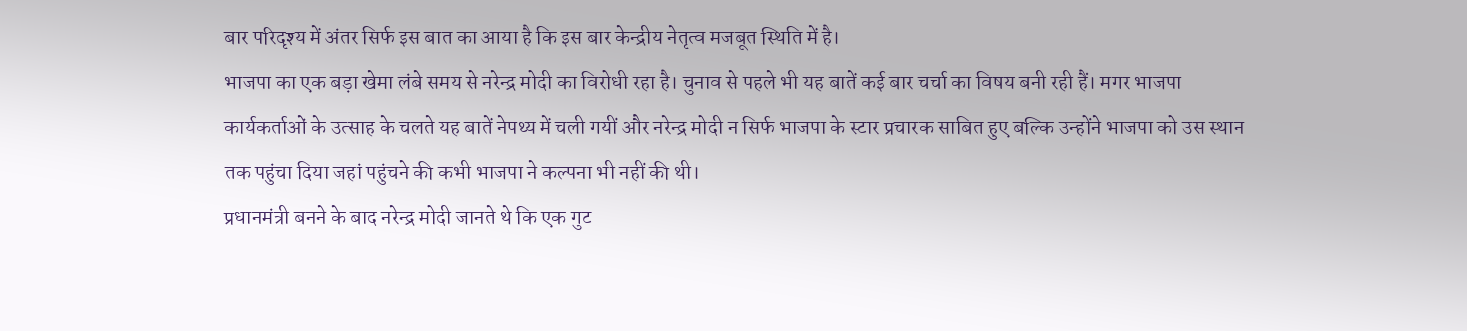बार परिदृश्य में अंतर सिर्फ इस बात का आया है कि इस बार केन्द्रीय नेतृत्व मजबूत स्थिति में है।
भाजपा का एक बड़ा खेमा लंबे समय से नरेन्द्र मोदी का विरोधी रहा है। चुनाव से पहले भी यह बातें कई बार चर्चा का विषय बनी रही हैं। मगर भाजपा कार्यकर्ताओं के उत्साह के चलते यह बातें नेपथ्य में चली गयीं और नरेन्द्र मोदी न सिर्फ भाजपा के स्टार प्रचारक साबित हुए बल्कि उन्होंने भाजपा को उस स्थान तक पहुंचा दिया जहां पहुंचने की कभी भाजपा ने कल्पना भी नहीं की थी।
प्रधानमंत्री बनने के बाद नरेन्द्र मोदी जानते थे कि एक गुट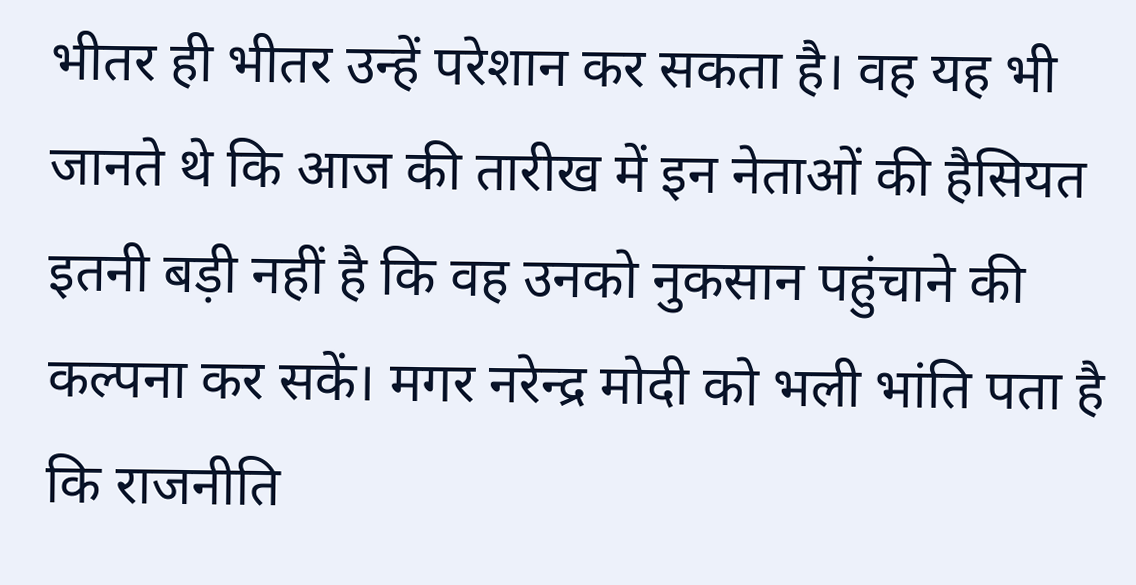भीतर ही भीतर उन्हें परेशान कर सकता है। वह यह भी जानते थे कि आज की तारीख में इन नेताओं की हैसियत इतनी बड़ी नहीं है कि वह उनको नुकसान पहुंचाने की कल्पना कर सकें। मगर नरेन्द्र मोदी को भली भांति पता है कि राजनीति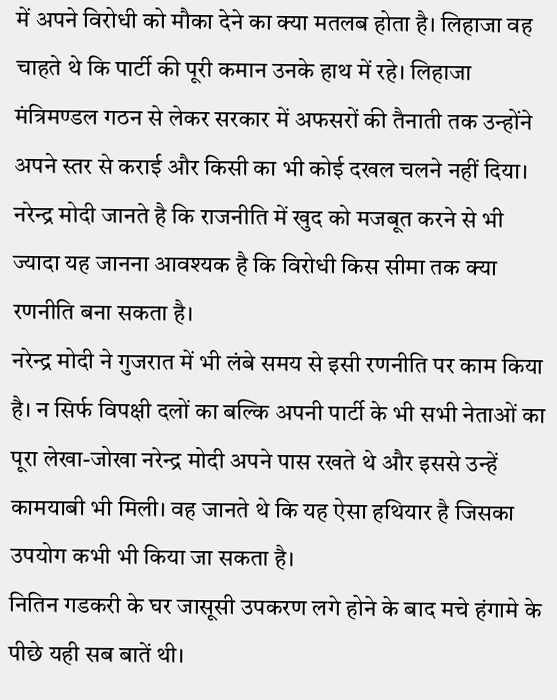में अपने विरोधी को मौका देने का क्या मतलब होता है। लिहाजा वह चाहते थे कि पार्टी की पूरी कमान उनके हाथ में रहे। लिहाजा मंत्रिमण्डल गठन से लेकर सरकार में अफसरों की तैनाती तक उन्होंने अपने स्तर से कराई और किसी का भी कोई दखल चलने नहीं दिया।
नरेन्द्र मोदी जानते है कि राजनीति में खुद को मजबूत करने से भी ज्यादा यह जानना आवश्यक है कि विरोधी किस सीमा तक क्या रणनीति बना सकता है।
नरेन्द्र मोदी ने गुजरात में भी लंबे समय से इसी रणनीति पर काम किया है। न सिर्फ विपक्षी दलों का बल्कि अपनी पार्टी के भी सभी नेताओं का पूरा लेखा-जोखा नरेन्द्र मोदी अपने पास रखते थे और इससे उन्हें कामयाबी भी मिली। वह जानते थे कि यह ऐसा हथियार है जिसका उपयोग कभी भी किया जा सकता है।
नितिन गडकरी के घर जासूसी उपकरण लगे होने के बाद मचे हंगामे के पीछे यही सब बातें थी।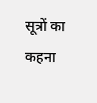सूत्रों का कहना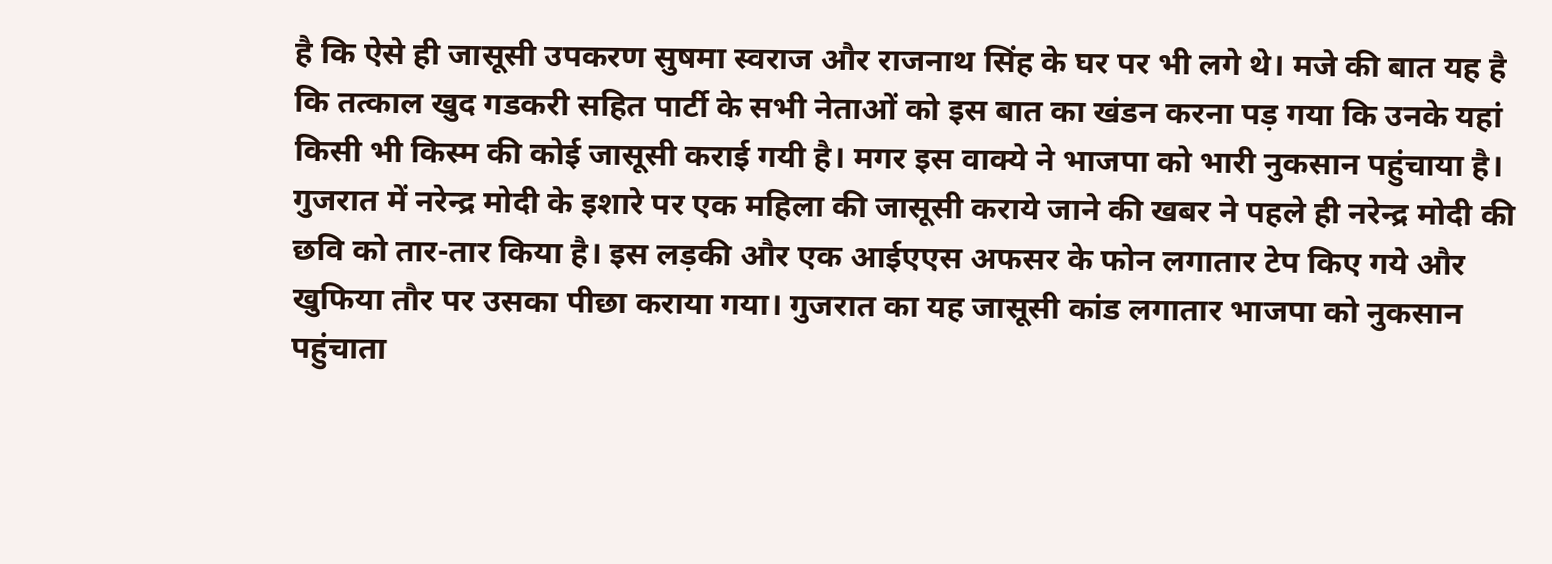है कि ऐसे ही जासूसी उपकरण सुषमा स्वराज और राजनाथ सिंह के घर पर भी लगे थे। मजे की बात यह है कि तत्काल खुद गडकरी सहित पार्टी के सभी नेताओं को इस बात का खंडन करना पड़ गया कि उनके यहां किसी भी किस्म की कोई जासूसी कराई गयी है। मगर इस वाक्ये ने भाजपा को भारी नुकसान पहुंचाया है। गुजरात में नरेन्द्र मोदी के इशारे पर एक महिला की जासूसी कराये जाने की खबर ने पहले ही नरेन्द्र मोदी की छवि को तार-तार किया है। इस लड़की और एक आईएएस अफसर के फोन लगातार टेप किए गये और खुफिया तौर पर उसका पीछा कराया गया। गुजरात का यह जासूसी कांड लगातार भाजपा को नुकसान पहुंचाता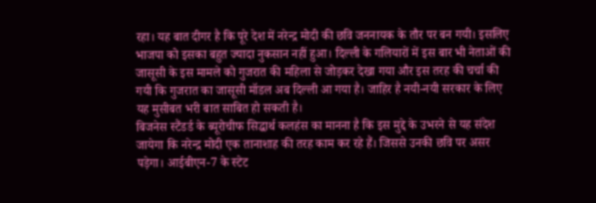रहा। यह बात दीगर है कि पूरे देश में नरेन्द्र मोदी की छवि जननायक के तौर पर बन गयी। इसलिए भाजपा को इसका बहुत ज्यादा नुकसान नहीं हुआ। दिल्ली के गलियारों में इस बार भी नेताओं की जासूसी के इस मामले को गुजरात की महिला से जोड़कर देखा गया और इस तरह की चर्चा की गयी कि गुजरात का जासूसी मॉडल अब दिल्ली आ गया है। जाहिर है नयी-नयी सरकार के लिए यह मुसीबत भरी बात साबित हो सकती है।
बिजनेस स्टैंडर्ड के ब्यूरोचीफ सिद्धार्थ कलहंस का मानना है कि इस मुद्दे के उभरने से यह संदेश जायेगा कि नरेन्द्र मोदी एक तानाशाह की तरह काम कर रहे हैं। जिससे उनकी छवि पर असर पड़ेगा। आईबीएन-7 के स्टेट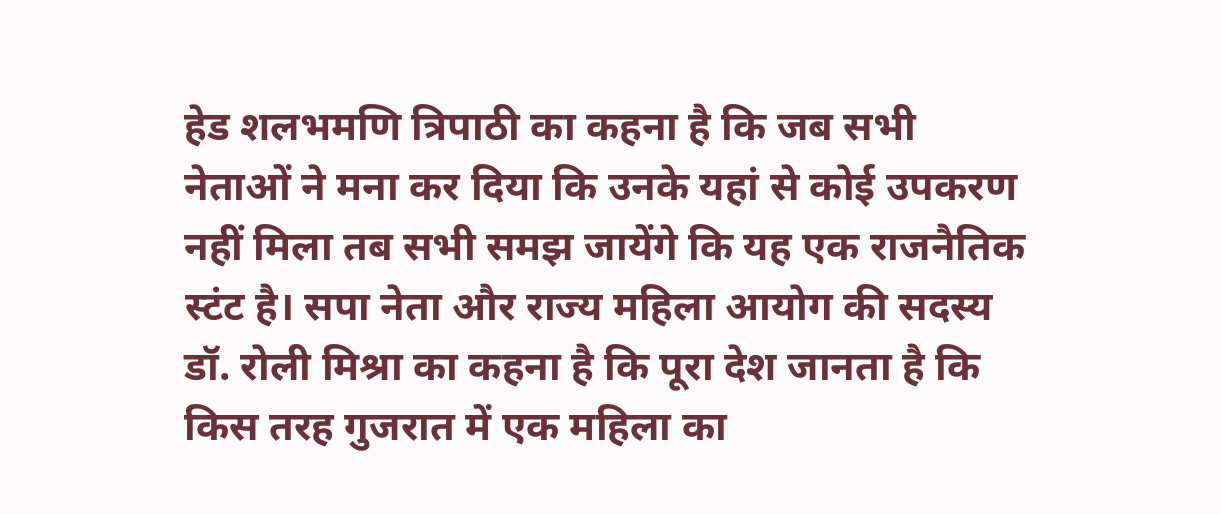हेड शलभमणि त्रिपाठी का कहना है कि जब सभी नेताओं ने मना कर दिया कि उनके यहां से कोई उपकरण नहीं मिला तब सभी समझ जायेंगे कि यह एक राजनैतिक स्टंट है। सपा नेता और राज्य महिला आयोग की सदस्य डॉ. रोली मिश्रा का कहना है कि पूरा देश जानता है कि किस तरह गुजरात में एक महिला का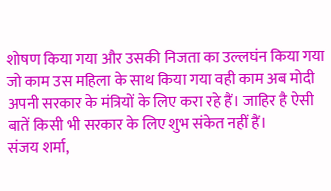शोषण किया गया और उसकी निजता का उल्लघंन किया गया जो काम उस महिला के साथ किया गया वही काम अब मोदी अपनी सरकार के मंत्रियों के लिए करा रहे हैं। जाहिर है ऐसी बातें किसी भी सरकार के लिए शुभ संकेत नहीं हैं।
संजय शर्मा,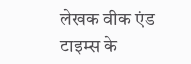लेखक वीक एंड टाइम्स के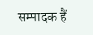सम्पादक हैं